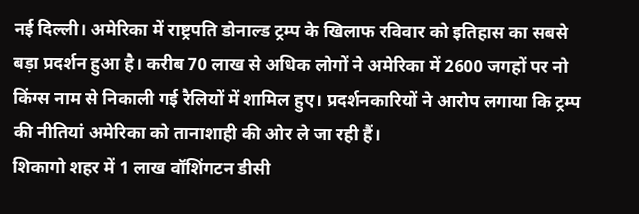नई दिल्ली। अमेरिका में राष्ट्रपति डोनाल्ड ट्रम्प के खिलाफ रविवार को इतिहास का सबसे बड़ा प्रदर्शन हुआ है। करीब 70 लाख से अधिक लोगों ने अमेरिका में 2600 जगहों पर नो किंग्स नाम से निकाली गई रैलियों में शामिल हुए। प्रदर्शनकारियों ने आरोप लगाया कि ट्रम्प की नीतियां अमेरिका को तानाशाही की ओर ले जा रही हैं।
शिकागो शहर में 1 लाख वॉशिंगटन डीसी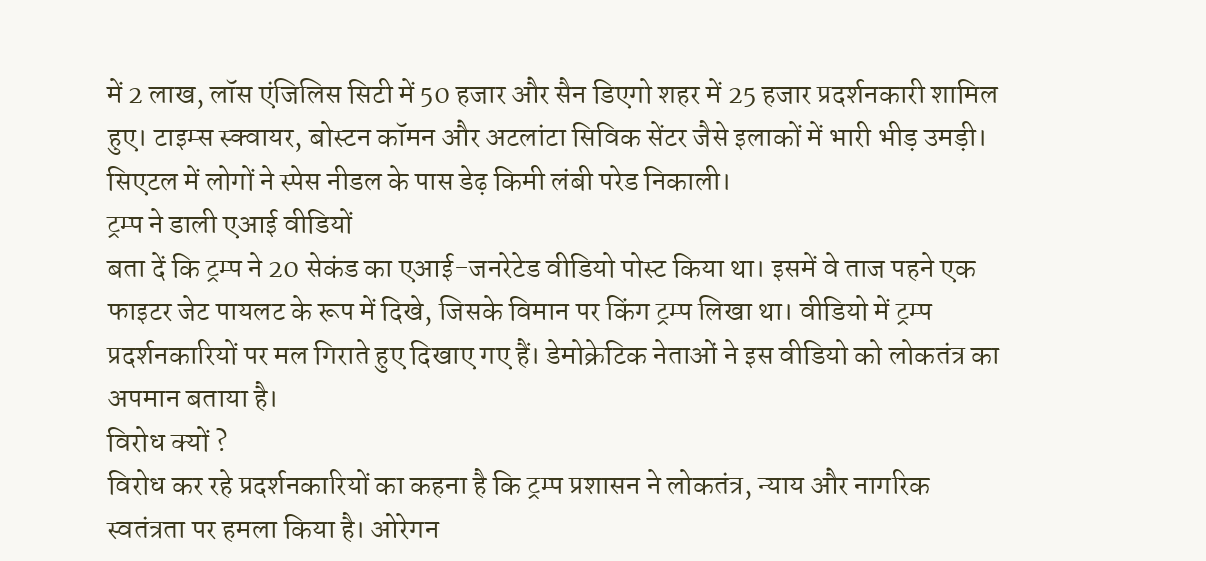में 2 लाख, लॉस एंजिलिस सिटी में 50 हजार और सैन डिएगो शहर में 25 हजार प्रदर्शनकारी शामिल हुए। टाइम्स स्क्वायर, बोस्टन कॉमन और अटलांटा सिविक सेंटर जैसे इलाकों में भारी भीड़ उमड़ी। सिएटल में लोगों ने स्पेस नीडल के पास डेढ़ किमी लंबी परेड निकाली।
ट्रम्प ने डाली एआई वीडियों
बता दें कि ट्रम्प ने 20 सेकंड का एआई-जनरेटेड वीडियो पोस्ट किया था। इसमें वे ताज पहने एक फाइटर जेट पायलट के रूप में दिखे, जिसके विमान पर किंग ट्रम्प लिखा था। वीडियो में ट्रम्प प्रदर्शनकारियों पर मल गिराते हुए दिखाए गए हैं। डेमोक्रेटिक नेताओं ने इस वीडियो को लोकतंत्र का अपमान बताया है।
विरोध क्यों ?
विरोध कर रहे प्रदर्शनकारियों का कहना है कि ट्रम्प प्रशासन ने लोकतंत्र, न्याय और नागरिक स्वतंत्रता पर हमला किया है। ओरेगन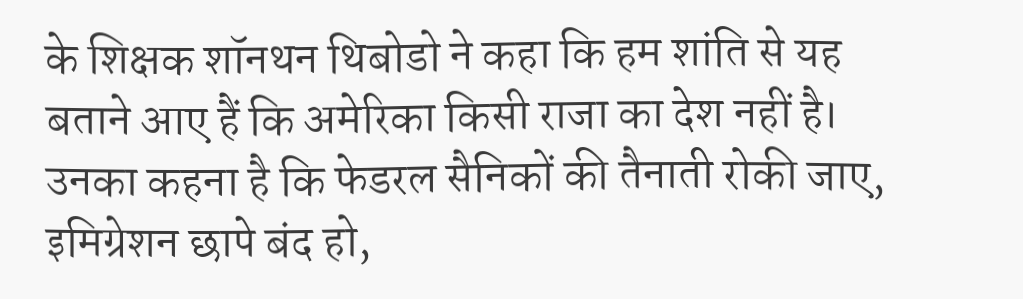के शिक्षक शॉनथन थिबोडो ने कहा कि हम शांति से यह बताने आए हैं कि अमेरिका किसी राजा का देश नहीं है। उनका कहना है कि फेडरल सैनिकों की तैनाती रोकी जाए, इमिग्रेशन छापे बंद हो,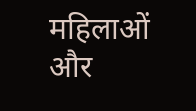महिलाओं और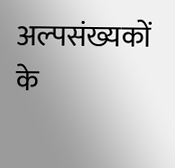अल्पसंख्यकों के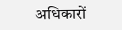अधिकारों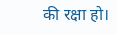की रक्षा हो।